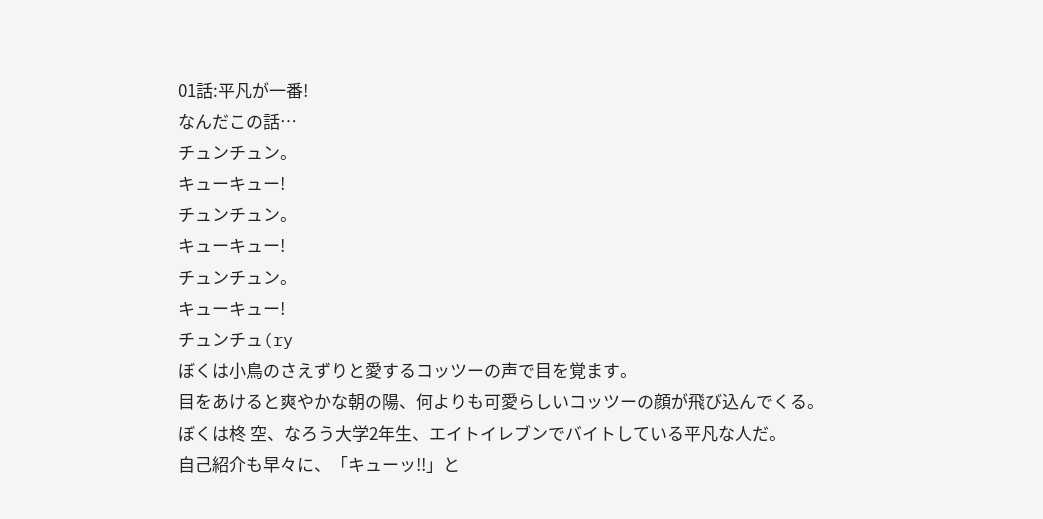01話:平凡が一番!
なんだこの話…
チュンチュン。
キューキュー!
チュンチュン。
キューキュー!
チュンチュン。
キューキュー!
チュンチュ(ry
ぼくは小鳥のさえずりと愛するコッツーの声で目を覚ます。
目をあけると爽やかな朝の陽、何よりも可愛らしいコッツーの顔が飛び込んでくる。
ぼくは柊 空、なろう大学2年生、エイトイレブンでバイトしている平凡な人だ。
自己紹介も早々に、「キューッ!!」と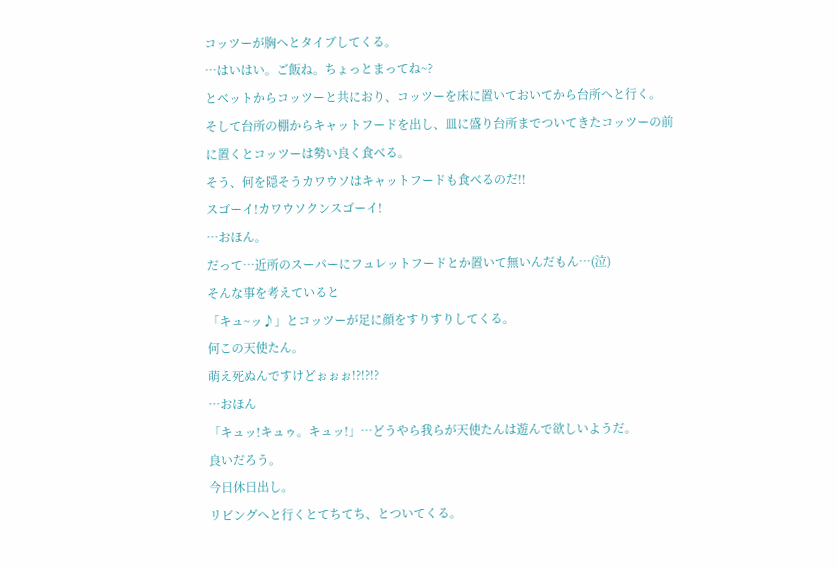コッツーが胸へとタイブしてくる。
…はいはい。ご飯ね。ちょっとまってね~?
とベットからコッツーと共におり、コッツーを床に置いておいてから台所へと行く。
そして台所の棚からキャットフードを出し、皿に盛り台所までついてきたコッツーの前に置くとコッツーは勢い良く食べる。
そう、何を隠そうカワウソはキャットフードも食べるのだ!!
スゴーイ!カワウソクンスゴーイ!
…おほん。
だって…近所のスーパーにフュレットフードとか置いて無いんだもん…(泣)
そんな事を考えていると
「キュ~ッ♪」とコッツーが足に顔をすりすりしてくる。
何この天使たん。
萌え死ぬんですけどぉぉぉ!?!?!?
…おほん
「キュッ!キュゥ。キュッ!」…どうやら我らが天使たんは遊んで欲しいようだ。
良いだろう。
今日休日出し。
リビングへと行くとてちてち、とついてくる。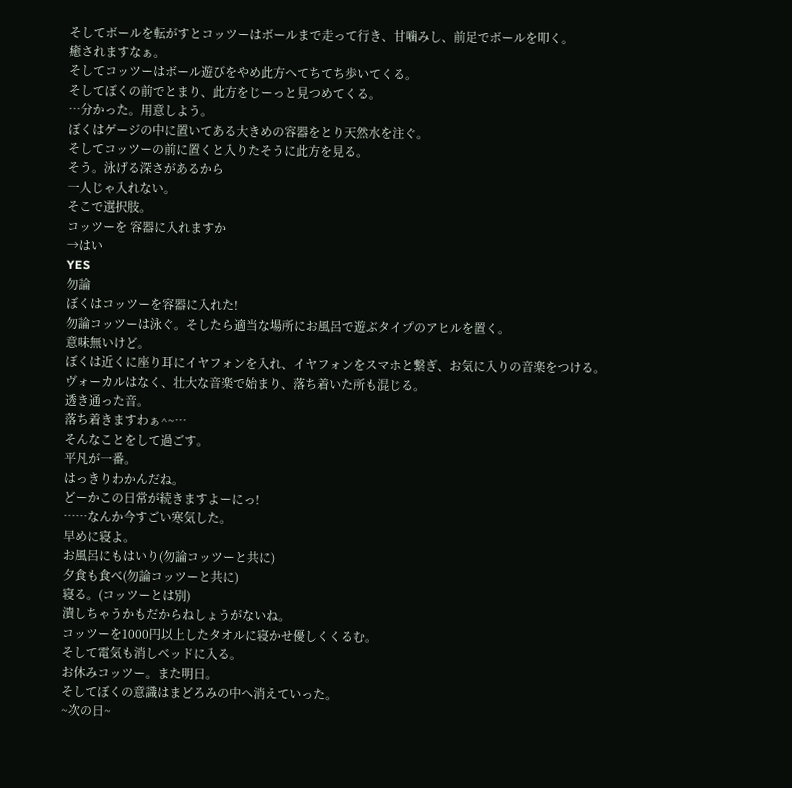そしてボールを転がすとコッツーはボールまで走って行き、甘噛みし、前足でボールを叩く。
癒されますなぁ。
そしてコッツーはボール遊びをやめ此方へてちてち歩いてくる。
そしてぼくの前でとまり、此方をじーっと見つめてくる。
…分かった。用意しよう。
ぼくはゲージの中に置いてある大きめの容器をとり天然水を注ぐ。
そしてコッツーの前に置くと入りたそうに此方を見る。
そう。泳げる深さがあるから
一人じゃ入れない。
そこで選択肢。
コッツーを 容器に入れますか
→はい
YES
勿論
ぼくはコッツーを容器に入れた!
勿論コッツーは泳ぐ。そしたら適当な場所にお風呂で遊ぶタイプのアヒルを置く。
意味無いけど。
ぼくは近くに座り耳にイヤフォンを入れ、イヤフォンをスマホと繋ぎ、お気に入りの音楽をつける。
ヴォーカルはなく、壮大な音楽で始まり、落ち着いた所も混じる。
透き通った音。
落ち着きますわぁ^~…
そんなことをして過ごす。
平凡が一番。
はっきりわかんだね。
どーかこの日常が続きますよーにっ!
……なんか今すごい寒気した。
早めに寝よ。
お風呂にもはいり(勿論コッツーと共に)
夕食も食べ(勿論コッツーと共に)
寝る。(コッツーとは別)
潰しちゃうかもだからねしょうがないね。
コッツーを1000円以上したタオルに寝かせ優しくくるむ。
そして電気も消しベッドに入る。
お休みコッツー。また明日。
そしてぼくの意識はまどろみの中へ消えていった。
~次の日~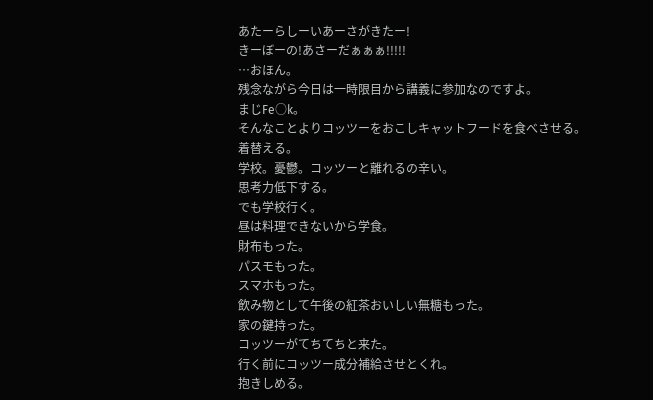あたーらしーいあーさがきたー!
きーぼーの!あさーだぁぁぁ!!!!!
…おほん。
残念ながら今日は一時限目から講義に参加なのですよ。
まじFe○k。
そんなことよりコッツーをおこしキャットフードを食べさせる。
着替える。
学校。憂鬱。コッツーと離れるの辛い。
思考力低下する。
でも学校行く。
昼は料理できないから学食。
財布もった。
パスモもった。
スマホもった。
飲み物として午後の紅茶おいしい無糖もった。
家の鍵持った。
コッツーがてちてちと来た。
行く前にコッツー成分補給させとくれ。
抱きしめる。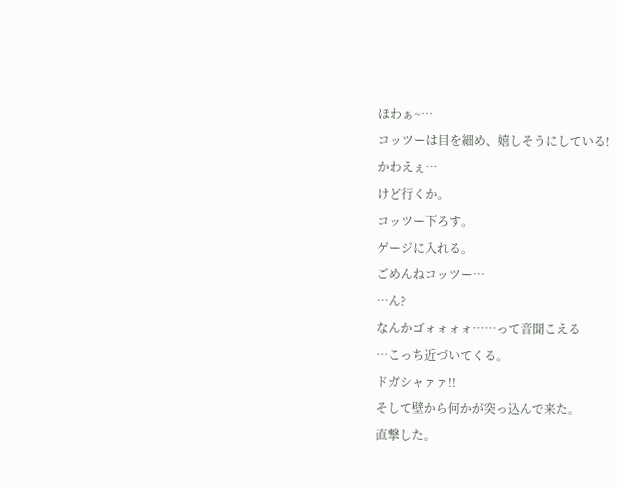ほわぁ~…
コッツーは目を細め、嬉しそうにしている!
かわえぇ…
けど行くか。
コッツー下ろす。
ゲージに入れる。
ごめんねコッツー…
…ん?
なんかゴォォォォ……って音聞こえる
…こっち近づいてくる。
ドガシャァァ!!
そして壁から何かが突っ込んで来た。
直撃した。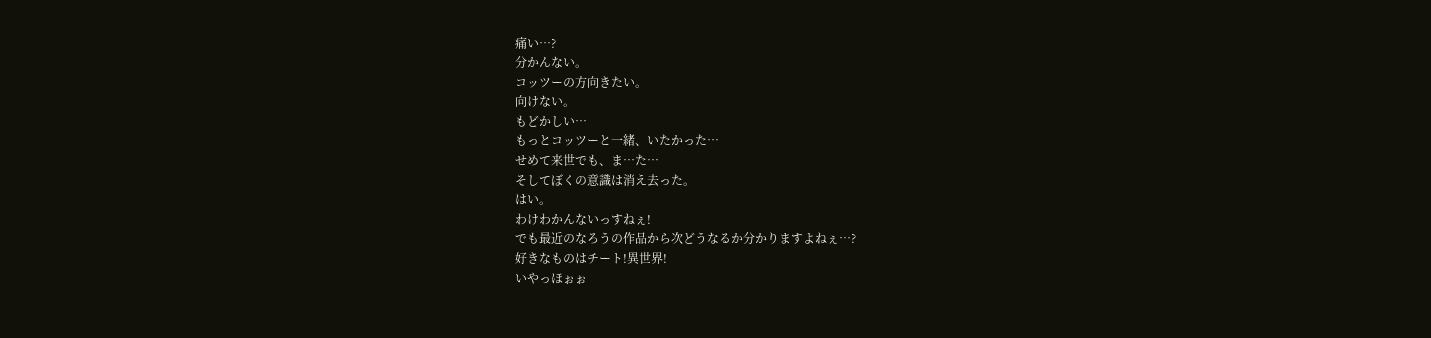痛い…?
分かんない。
コッツーの方向きたい。
向けない。
もどかしい…
もっとコッツーと一緒、いたかった…
せめて来世でも、ま…た…
そしてぼくの意識は消え去った。
はい。
わけわかんないっすねぇ!
でも最近のなろうの作品から次どうなるか分かりますよねぇ…?
好きなものはチート!異世界!
いやっほぉぉ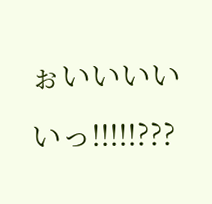ぉいいいいいっ!!!!!???